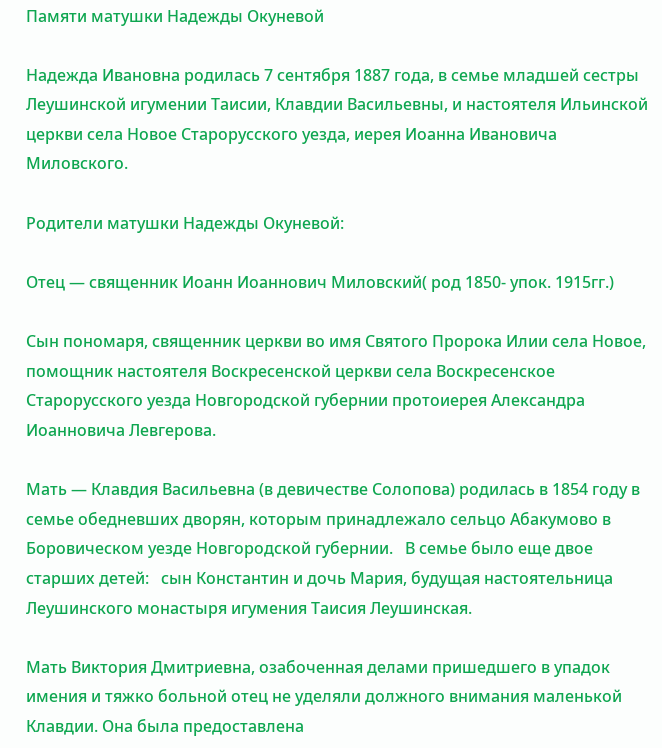Памяти матушки Надежды Окуневой

Надежда Ивановна родилась 7 сентября 1887 года, в семье младшей сестры Леушинской игумении Таисии, Клавдии Васильевны, и настоятеля Ильинской церкви села Новое Старорусского уезда, иерея Иоанна Ивановича Миловского.

Родители матушки Надежды Окуневой:

Отец — священник Иоанн Иоаннович Миловский( род 1850- упок. 1915гг.)

Сын пономаря, священник церкви во имя Святого Пророка Илии села Новое, помощник настоятеля Воскресенской церкви села Воскресенское Старорусского уезда Новгородской губернии протоиерея Александра Иоанновича Левгерова.

Мать — Клавдия Васильевна (в девичестве Солопова) родилась в 1854 году в семье обедневших дворян, которым принадлежало сельцо Абакумово в Боровическом уезде Новгородской губернии.   В семье было еще двое старших детей:   сын Константин и дочь Мария, будущая настоятельница Леушинского монастыря игумения Таисия Леушинская.

Мать Виктория Дмитриевна, озабоченная делами пришедшего в упадок имения и тяжко больной отец не уделяли должного внимания маленькой Клавдии. Она была предоставлена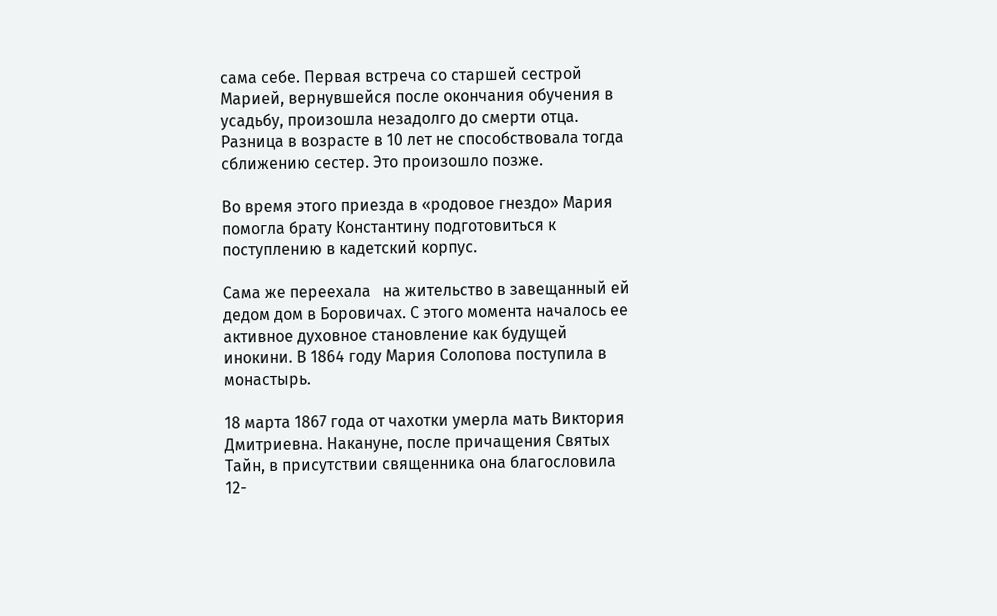сама себе. Первая встреча со старшей сестрой Марией, вернувшейся после окончания обучения в усадьбу, произошла незадолго до смерти отца. Разница в возрасте в 10 лет не способствовала тогда сближению сестер. Это произошло позже.

Во время этого приезда в «родовое гнездо» Мария помогла брату Константину подготовиться к поступлению в кадетский корпус.

Сама же переехала   на жительство в завещанный ей дедом дом в Боровичах. С этого момента началось ее активное духовное становление как будущей инокини. В 1864 году Мария Солопова поступила в монастырь.

18 марта 1867 года от чахотки умерла мать Виктория Дмитриевна. Накануне, после причащения Святых Тайн, в присутствии священника она благословила 12-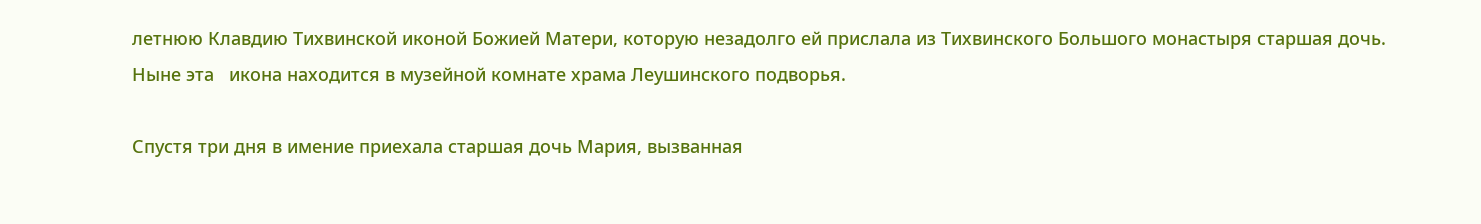летнюю Клавдию Тихвинской иконой Божией Матери, которую незадолго ей прислала из Тихвинского Большого монастыря старшая дочь. Ныне эта   икона находится в музейной комнате храма Леушинского подворья.

Спустя три дня в имение приехала старшая дочь Мария, вызванная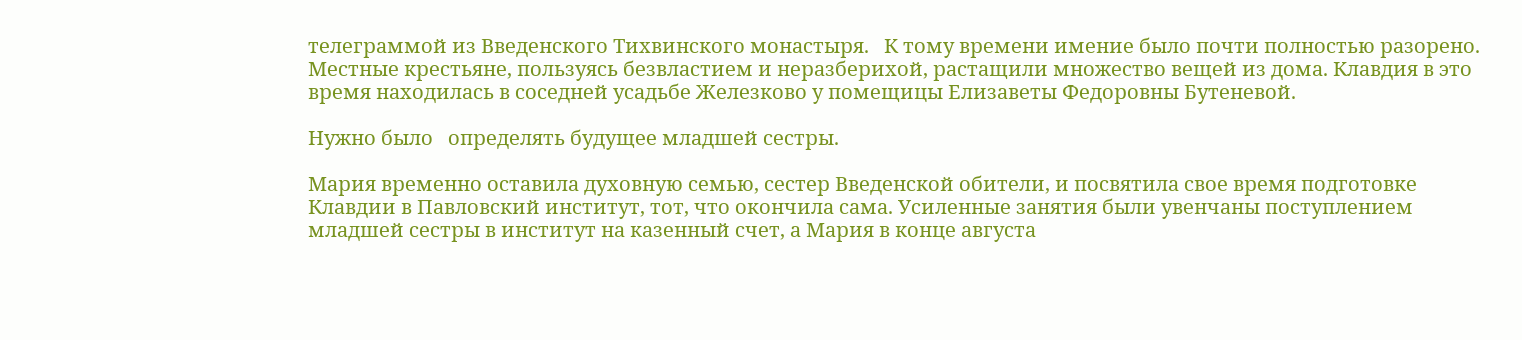телеграммой из Введенского Тихвинского монастыря.   К тому времени имение было почти полностью разорено. Местные крестьяне, пользуясь безвластием и неразберихой, растащили множество вещей из дома. Клавдия в это время находилась в соседней усадьбе Железково у помещицы Елизаветы Федоровны Бутеневой.

Нужно было   определять будущее младшей сестры.

Мария временно оставила духовную семью, сестер Введенской обители, и посвятила свое время подготовке Клавдии в Павловский институт, тот, что окончила сама. Усиленные занятия были увенчаны поступлением младшей сестры в институт на казенный счет, а Мария в конце августа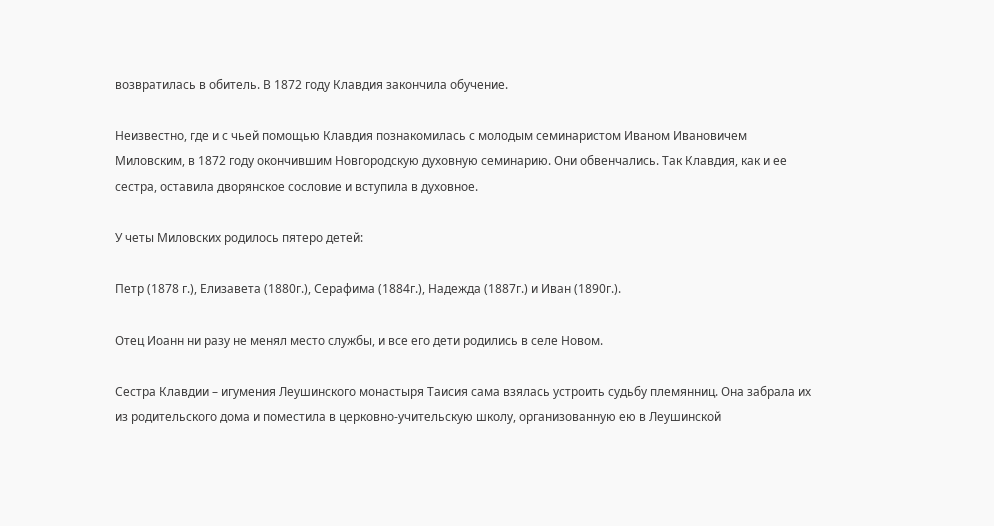возвратилась в обитель. В 1872 году Клавдия закончила обучение.

Неизвестно, где и с чьей помощью Клавдия познакомилась с молодым семинаристом Иваном Ивановичем Миловским, в 1872 году окончившим Новгородскую духовную семинарию. Они обвенчались. Так Клавдия, как и ее сестра, оставила дворянское сословие и вступила в духовное.

У четы Миловских родилось пятеро детей:

Петр (1878 г.), Елизавета (1880г.), Серафима (1884г.), Надежда (1887г.) и Иван (1890г.).

Отец Иоанн ни разу не менял место службы, и все его дети родились в селе Новом.

Сестра Клавдии – игумения Леушинского монастыря Таисия сама взялась устроить судьбу племянниц. Она забрала их из родительского дома и поместила в церковно-учительскую школу, организованную ею в Леушинской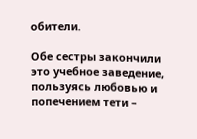обители.

Обе сестры закончили это учебное заведение, пользуясь любовью и попечением тети –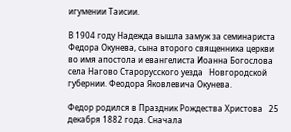игумении Таисии.

В 1904 году Надежда вышла замуж за семинариста Федора Окунева, сына второго священника церкви во имя апостола и евангелиста Иоанна Богослова села Нагово Старорусского уезда   Новгородской губернии. Феодора Яковлевича Окунева.

Федор родился в Праздник Рождества Христова   25 декабря 1882 года. Сначала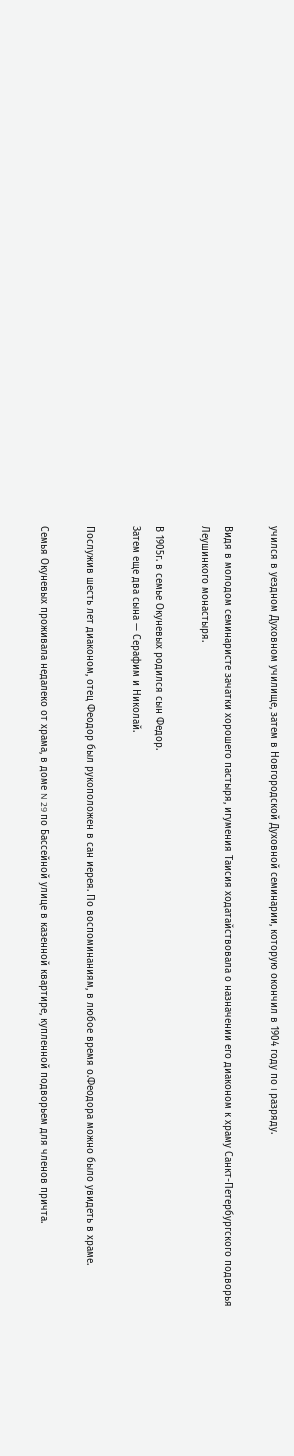учился в уездном Духовном училище, затем в Новгородской Духовной семинарии, которую окончил в 1904 году по I разряду.

Видя в молодом семинаристе зачатки хорошего пастыря, игумения Таисия ходатайствовала о назначении его диаконом к храму Санкт-Петербургского подворья Леушинкого монастыря.

В 1905г. в семье Окуневых родился сын Федор.
Затем еще два сына — Серафим и Николай.

Послужив шесть лет диаконом, отец Феодор был рукоположен в сан иерея. По воспоминаниям, в любое время о.Феодора можно было увидеть в храме.

Семья Окуневых проживала недалеко от храма, в доме N 29 по Бассейной улице в казенной квартире, купленной подворьем для членов причта.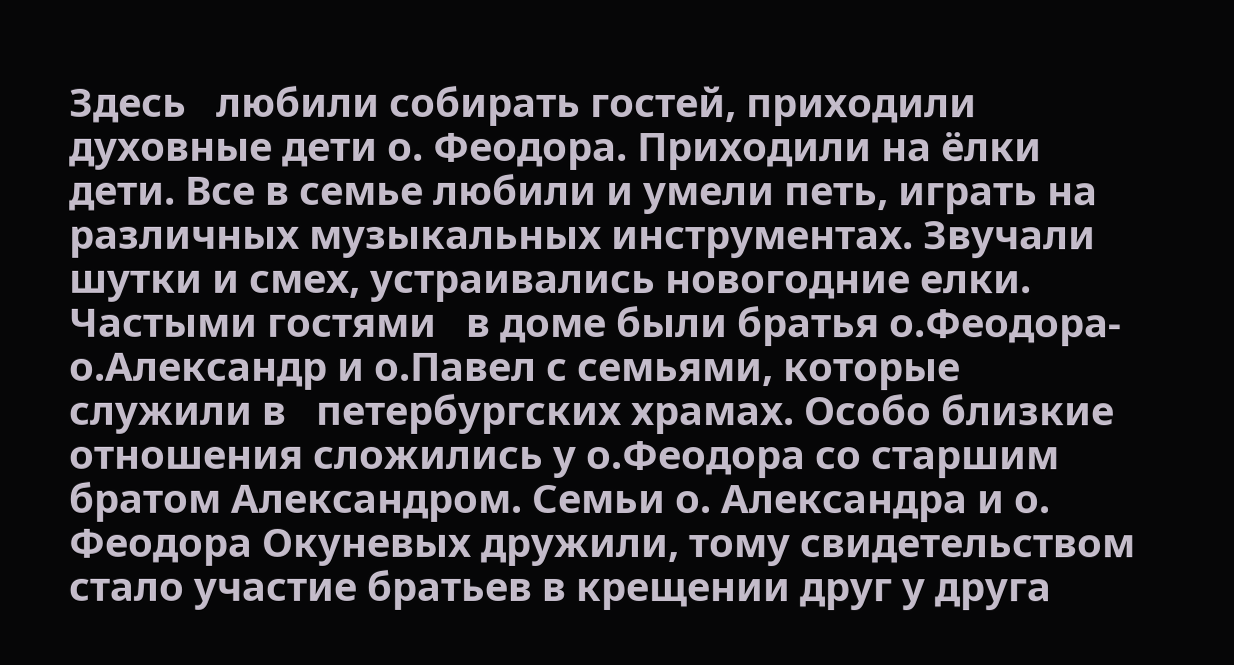Здесь   любили собирать гостей, приходили духовные дети о. Феодора. Приходили на ёлки дети. Все в семье любили и умели петь, играть на различных музыкальных инструментах. Звучали шутки и смех, устраивались новогодние елки. Частыми гостями   в доме были братья о.Феодора- о.Александр и о.Павел с семьями, которые служили в   петербургских храмах. Особо близкие отношения сложились у о.Феодора со старшим братом Александром. Семьи о. Александра и о. Феодора Окуневых дружили, тому свидетельством стало участие братьев в крещении друг у друга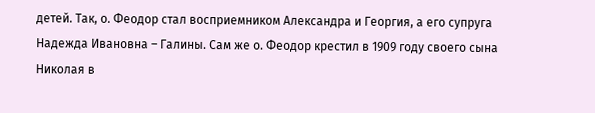детей. Так, о. Феодор стал восприемником Александра и Георгия, а его супруга Надежда Ивановна – Галины. Сам же о. Феодор крестил в 1909 году своего сына Николая в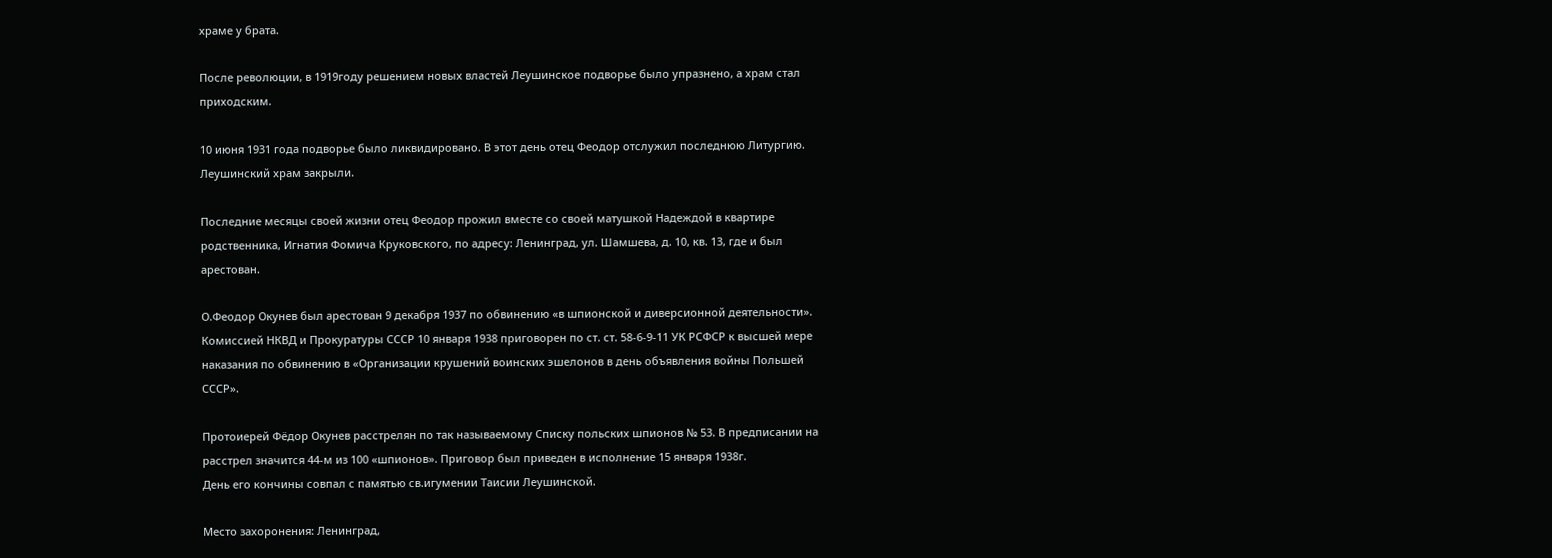храме у брата.

После революции, в 1919году решением новых властей Леушинское подворье было упразнено, а храм стал приходским.

10 июня 1931 года подворье было ликвидировано. В этот день отец Феодор отслужил последнюю Литургию. Леушинский храм закрыли.

Последние месяцы своей жизни отец Феодор прожил вместе со своей матушкой Надеждой в квартире родственника, Игнатия Фомича Круковского, по адресу: Ленинград, ул. Шамшева, д. 10, кв. 13, где и был арестован.

О.Феодор Окунев был арестован 9 декабря 1937 по обвинению «в шпионской и диверсионной деятельности». Комиссией НКВД и Прокуратуры СССР 10 января 1938 приговорен по ст. ст. 58-6-9-11 УК РСФСР к высшей мере наказания по обвинению в «Организации крушений воинских эшелонов в день объявления войны Польшей СССР».

Протоиерей Фёдор Окунев расстрелян по так называемому Списку польских шпионов № 53. В предписании на расстрел значится 44-м из 100 «шпионов». Приговор был приведен в исполнение 15 января 1938г.
День его кончины совпал с памятью св.игумении Таисии Леушинской.

Место захоронения: Ленинград,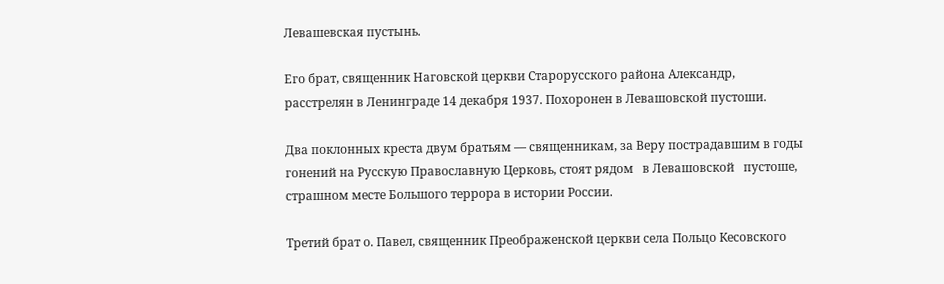Левашевская пустынь.

Его брат, священник Наговской церкви Старорусского района Александр, расстрелян в Ленинграде 14 декабря 1937. Похоронен в Левашовской пустоши.

Два поклонных креста двум братьям — священникам, за Веру пострадавшим в годы гонений на Русскую Православную Церковь, стоят рядом   в Левашовской   пустоше, страшном месте Большого террора в истории России.

Третий брат о. Павел, священник Преображенской церкви села Польцо Кесовского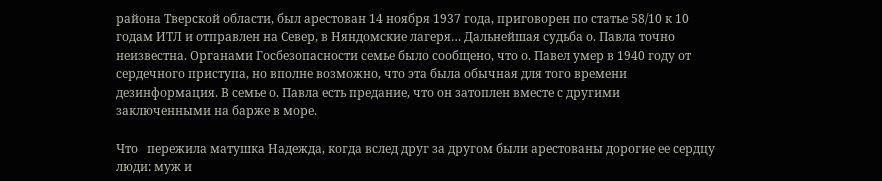района Тверской области, был арестован 14 ноября 1937 года, приговорен по статье 58/10 к 10 годам ИТЛ и отправлен на Север, в Няндомские лагеря… Дальнейшая судьба о. Павла точно неизвестна. Органами Госбезопасности семье было сообщено, что о. Павел умер в 1940 году от сердечного приступа, но вполне возможно, что эта была обычная для того времени дезинформация. В семье о. Павла есть предание, что он затоплен вместе с другими заключенными на барже в море.

Что   пережила матушка Надежда, когда вслед друг за другом были арестованы дорогие ее сердцу люди: муж и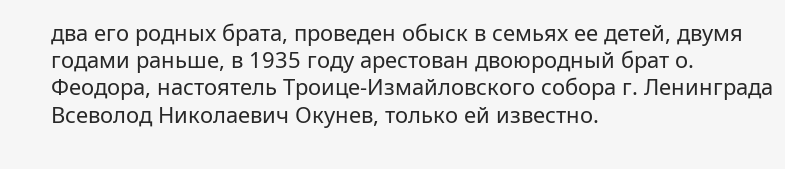два его родных брата, проведен обыск в семьях ее детей, двумя годами раньше, в 1935 году арестован двоюродный брат о. Феодора, настоятель Троице-Измайловского собора г. Ленинграда Всеволод Николаевич Окунев, только ей известно.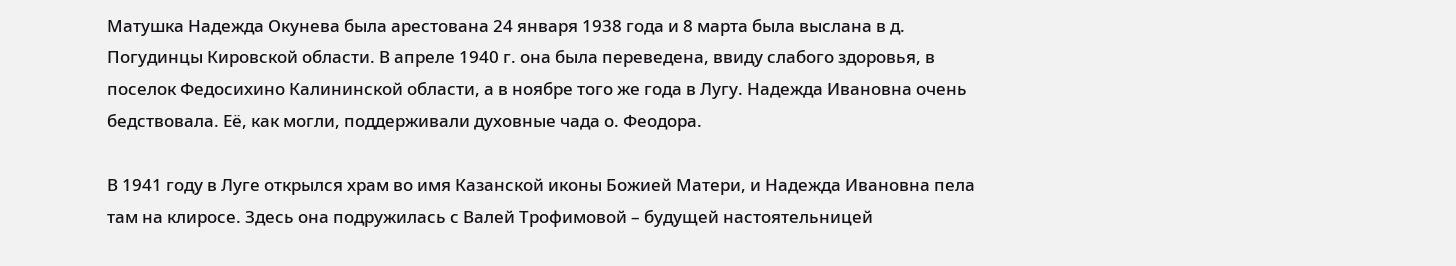Матушка Надежда Окунева была арестована 24 января 1938 года и 8 марта была выслана в д. Погудинцы Кировской области. В апреле 1940 г. она была переведена, ввиду слабого здоровья, в поселок Федосихино Калининской области, а в ноябре того же года в Лугу. Надежда Ивановна очень бедствовала. Её, как могли, поддерживали духовные чада о. Феодора.

В 1941 году в Луге открылся храм во имя Казанской иконы Божией Матери, и Надежда Ивановна пела там на клиросе. Здесь она подружилась с Валей Трофимовой – будущей настоятельницей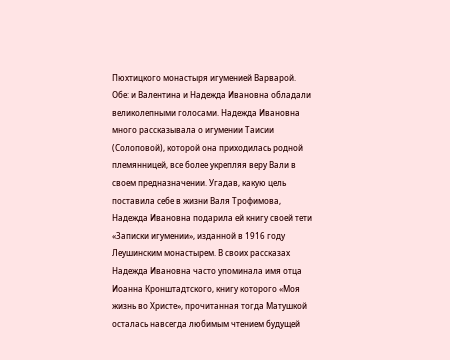Пюхтицкого монастыря игуменией Варварой. Обе: и Валентина и Надежда Ивановна обладали великолепными голосами. Надежда Ивановна много рассказывала о игумении Таисии (Солоповой), которой она приходилась родной племянницей, все более укрепляя веру Вали в своем предназначении. Угадав, какую цель поставила себе в жизни Валя Трофимова, Надежда Ивановна подарила ей книгу своей тети «Записки игумении», изданной в 1916 году Леушинским монастырем. В своих рассказах Надежда Ивановна часто упоминала имя отца Иоанна Кронштадтского, книгу которого «Моя жизнь во Христе», прочитанная тогда Матушкой осталась навсегда любимым чтением будущей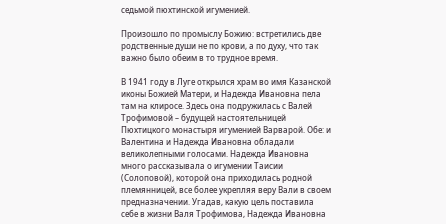седьмой пюхтинской игуменией.

Произошло по промыслу Божию: встретились две родственные души не по крови, а по духу, что так важно было обеим в то трудное время.

В 1941 году в Луге открылся храм во имя Казанской иконы Божией Матери, и Надежда Ивановна пела там на клиросе. Здесь она подружилась с Валей Трофимовой – будущей настоятельницей Пюхтицкого монастыря игуменией Варварой. Обе: и Валентина и Надежда Ивановна обладали великолепными голосами. Надежда Ивановна много рассказывала о игумении Таисии (Солоповой), которой она приходилась родной племянницей, все более укрепляя веру Вали в своем предназначении. Угадав, какую цель поставила себе в жизни Валя Трофимова, Надежда Ивановна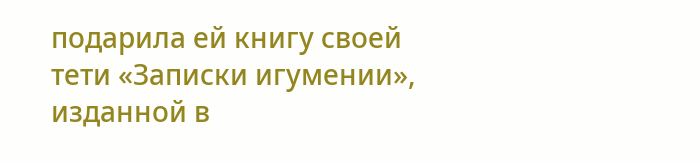подарила ей книгу своей тети «Записки игумении», изданной в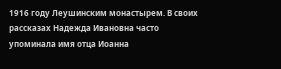1916 году Леушинским монастырем. В своих рассказах Надежда Ивановна часто упоминала имя отца Иоанна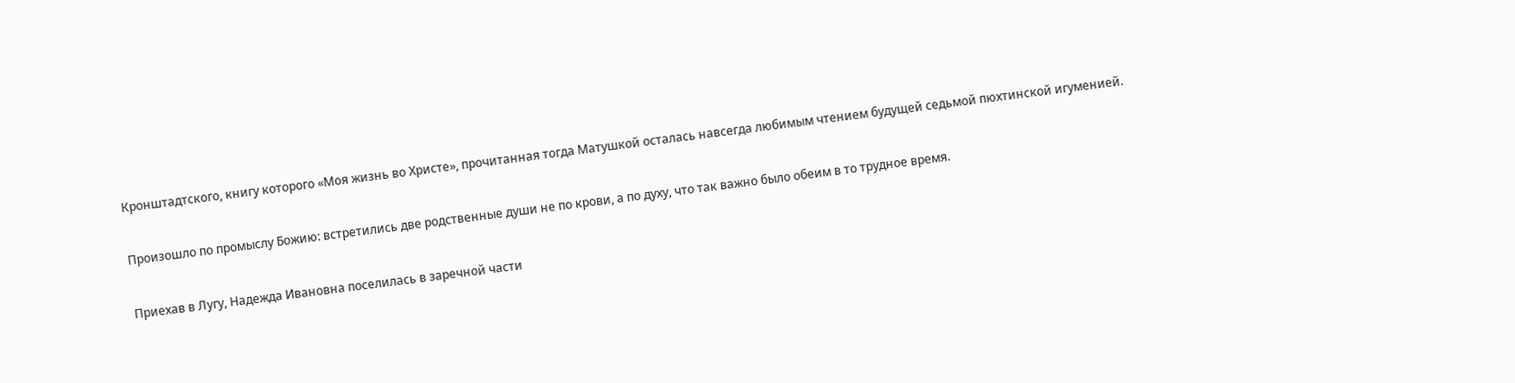Кронштадтского, книгу которого «Моя жизнь во Христе», прочитанная тогда Матушкой осталась навсегда любимым чтением будущей седьмой пюхтинской игуменией.

Произошло по промыслу Божию: встретились две родственные души не по крови, а по духу, что так важно было обеим в то трудное время.

Приехав в Лугу, Надежда Ивановна поселилась в заречной части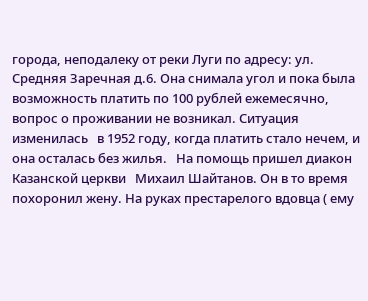города, неподалеку от реки Луги по адресу: ул. Средняя Заречная д.6. Она снимала угол и пока была возможность платить по 100 рублей ежемесячно, вопрос о проживании не возникал. Ситуация изменилась   в 1952 году, когда платить стало нечем, и она осталась без жилья.   На помощь пришел диакон Казанской церкви   Михаил Шайтанов. Он в то время похоронил жену. На руках престарелого вдовца ( ему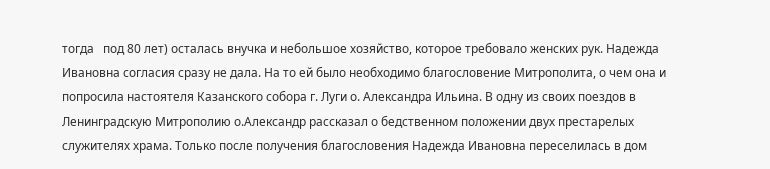тогда   под 80 лет) осталась внучка и небольшое хозяйство, которое требовало женских рук. Надежда Ивановна согласия сразу не дала. На то ей было необходимо благословение Митрополита, о чем она и попросила настоятеля Казанского собора г. Луги о. Александра Ильина. В одну из своих поездов в Ленинградскую Митрополию о.Александр рассказал о бедственном положении двух престарелых служителях храма. Только после получения благословения Надежда Ивановна переселилась в дом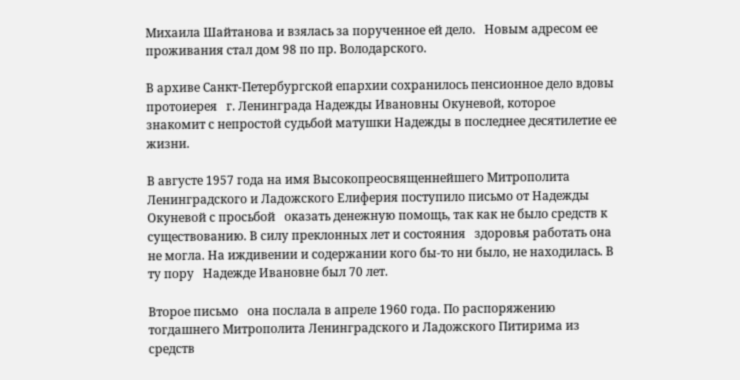Михаила Шайтанова и взялась за порученное ей дело.   Новым адресом ее проживания стал дом 98 по пр. Володарского.

В архиве Санкт-Петербургской епархии сохранилось пенсионное дело вдовы протоиерея   г. Ленинграда Надежды Ивановны Окуневой, которое знакомит с непростой судьбой матушки Надежды в последнее десятилетие ее жизни.

В августе 1957 года на имя Высокопреосвященнейшего Митрополита Ленинградского и Ладожского Елиферия поступило письмо от Надежды Окуневой с просьбой   оказать денежную помощь, так как не было средств к существованию. В силу преклонных лет и состояния   здоровья работать она не могла. На иждивении и содержании кого бы-то ни было, не находилась. В ту пору   Надежде Ивановне был 70 лет.

Второе письмо   она послала в апреле 1960 года. По распоряжению тогдашнего Митрополита Ленинградского и Ладожского Питирима из средств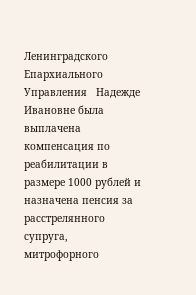Ленинградского Епархиального Управления   Надежде Ивановне была   выплачена компенсация по реабилитации в размере 1000 рублей и назначена пенсия за   расстрелянного супруга, митрофорного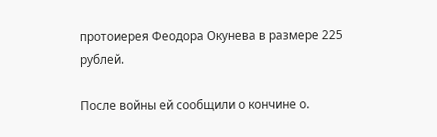протоиерея Феодора Окунева в размере 225 рублей.

После войны ей сообщили о кончине о.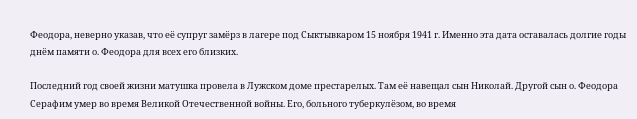Феодора, неверно указав, что её супруг замёрз в лагере под Сыктывкаром 15 ноября 1941 г. Именно эта дата оставалась долгие годы днём памяти о. Феодора для всех его близких.

Последний год своей жизни матушка провела в Лужском доме престарелых. Там её навещал сын Николай. Другой сын о. Феодора Серафим умер во время Великой Отечественной войны. Его, больного туберкулёзом, во время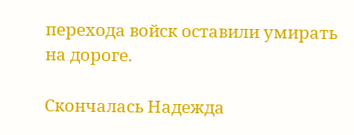перехода войск оставили умирать на дороге.

Скончалась Надежда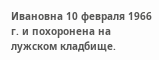Ивановна 10 февраля 1966 г. и похоронена на лужском кладбище.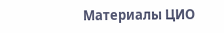Материалы ЦИО